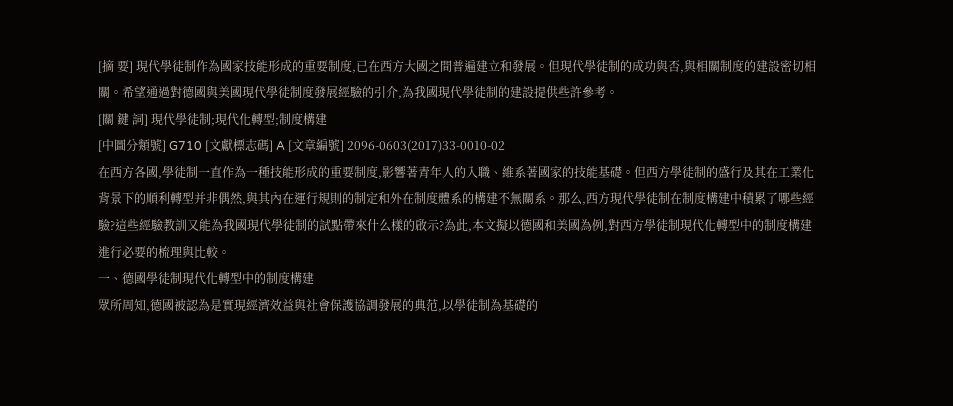[摘 要] 現代學徒制作為國家技能形成的重要制度,已在西方大國之間普遍建立和發展。但現代學徒制的成功與否,與相關制度的建設密切相關。希望通過對德國與美國現代學徒制度發展經驗的引介,為我國現代學徒制的建設提供些許參考。
[關 鍵 詞] 現代學徒制;現代化轉型;制度構建
[中圖分類號] G710 [文獻標志碼] A [文章編號] 2096-0603(2017)33-0010-02
在西方各國,學徒制一直作為一種技能形成的重要制度,影響著青年人的入職、維系著國家的技能基礎。但西方學徒制的盛行及其在工業化背景下的順利轉型并非偶然,與其內在運行規則的制定和外在制度體系的構建不無關系。那么,西方現代學徒制在制度構建中積累了哪些經驗?這些經驗教訓又能為我國現代學徒制的試點帶來什么樣的啟示?為此,本文擬以德國和美國為例,對西方學徒制現代化轉型中的制度構建進行必要的梳理與比較。
一、德國學徒制現代化轉型中的制度構建
眾所周知,德國被認為是實現經濟效益與社會保護協調發展的典范,以學徒制為基礎的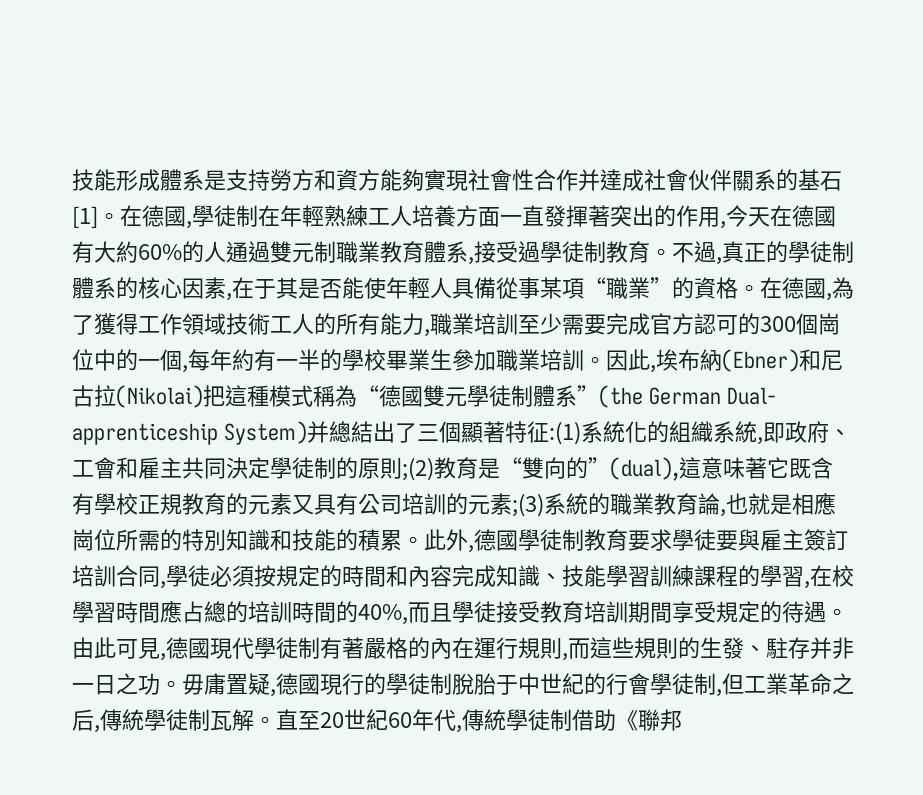技能形成體系是支持勞方和資方能夠實現社會性合作并達成社會伙伴關系的基石[1]。在德國,學徒制在年輕熟練工人培養方面一直發揮著突出的作用,今天在德國有大約60%的人通過雙元制職業教育體系,接受過學徒制教育。不過,真正的學徒制體系的核心因素,在于其是否能使年輕人具備從事某項“職業”的資格。在德國,為了獲得工作領域技術工人的所有能力,職業培訓至少需要完成官方認可的300個崗位中的一個,每年約有一半的學校畢業生參加職業培訓。因此,埃布納(Ebner)和尼古拉(Nikolai)把這種模式稱為“德國雙元學徒制體系”(the German Dual-apprenticeship System)并總結出了三個顯著特征:(1)系統化的組織系統,即政府、工會和雇主共同決定學徒制的原則;(2)教育是“雙向的”(dual),這意味著它既含有學校正規教育的元素又具有公司培訓的元素;(3)系統的職業教育論,也就是相應崗位所需的特別知識和技能的積累。此外,德國學徒制教育要求學徒要與雇主簽訂培訓合同,學徒必須按規定的時間和內容完成知識、技能學習訓練課程的學習,在校學習時間應占總的培訓時間的40%,而且學徒接受教育培訓期間享受規定的待遇。
由此可見,德國現代學徒制有著嚴格的內在運行規則,而這些規則的生發、駐存并非一日之功。毋庸置疑,德國現行的學徒制脫胎于中世紀的行會學徒制,但工業革命之后,傳統學徒制瓦解。直至20世紀60年代,傳統學徒制借助《聯邦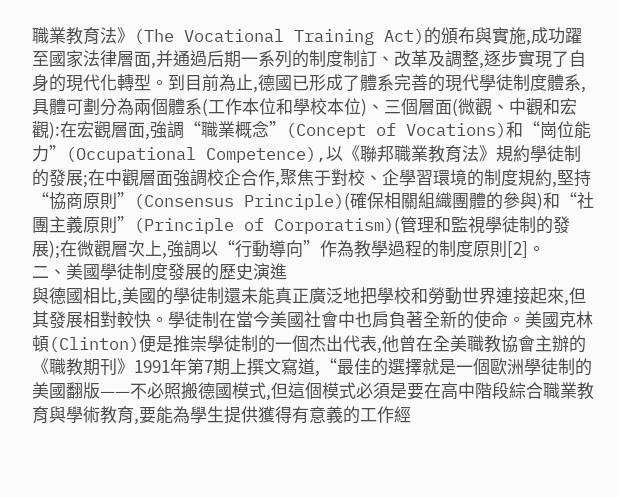職業教育法》(The Vocational Training Act)的頒布與實施,成功躍至國家法律層面,并通過后期一系列的制度制訂、改革及調整,逐步實現了自身的現代化轉型。到目前為止,德國已形成了體系完善的現代學徒制度體系,具體可劃分為兩個體系(工作本位和學校本位)、三個層面(微觀、中觀和宏觀):在宏觀層面,強調“職業概念”(Concept of Vocations)和“崗位能力”(Occupational Competence),以《聯邦職業教育法》規約學徒制的發展;在中觀層面強調校企合作,聚焦于對校、企學習環境的制度規約,堅持“協商原則”(Consensus Principle)(確保相關組織團體的參與)和“社團主義原則”(Principle of Corporatism)(管理和監視學徒制的發展);在微觀層次上,強調以“行動導向”作為教學過程的制度原則[2]。
二、美國學徒制度發展的歷史演進
與德國相比,美國的學徒制還未能真正廣泛地把學校和勞動世界連接起來,但其發展相對較快。學徒制在當今美國社會中也肩負著全新的使命。美國克林頓(Clinton)便是推崇學徒制的一個杰出代表,他曾在全美職教協會主辦的《職教期刊》1991年第7期上撰文寫道,“最佳的選擇就是一個歐洲學徒制的美國翻版——不必照搬德國模式,但這個模式必須是要在高中階段綜合職業教育與學術教育,要能為學生提供獲得有意義的工作經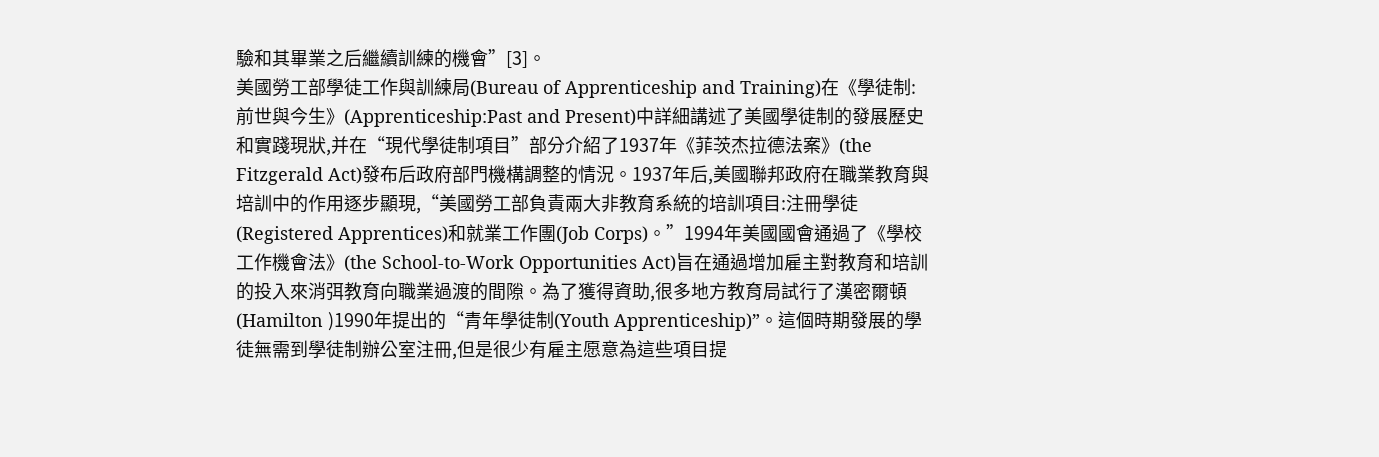驗和其畢業之后繼續訓練的機會”[3]。
美國勞工部學徒工作與訓練局(Bureau of Apprenticeship and Training)在《學徒制:前世與今生》(Apprenticeship:Past and Present)中詳細講述了美國學徒制的發展歷史和實踐現狀,并在“現代學徒制項目”部分介紹了1937年《菲茨杰拉德法案》(the Fitzgerald Act)發布后政府部門機構調整的情況。1937年后,美國聯邦政府在職業教育與培訓中的作用逐步顯現,“美國勞工部負責兩大非教育系統的培訓項目:注冊學徒(Registered Apprentices)和就業工作團(Job Corps)。”1994年美國國會通過了《學校工作機會法》(the School-to-Work Opportunities Act)旨在通過增加雇主對教育和培訓的投入來消弭教育向職業過渡的間隙。為了獲得資助,很多地方教育局試行了漢密爾頓(Hamilton )1990年提出的“青年學徒制(Youth Apprenticeship)”。這個時期發展的學徒無需到學徒制辦公室注冊,但是很少有雇主愿意為這些項目提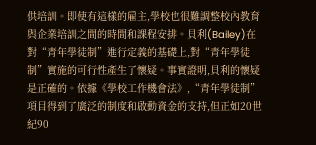供培訓。即使有這樣的雇主,學校也很難調整校內教育與企業培訓之間的時間和課程安排。貝利(Bailey)在對“青年學徒制”進行定義的基礎上,對“青年學徒制”實施的可行性產生了懷疑。事實證明,貝利的懷疑是正確的。依據《學校工作機會法》,“青年學徒制”項目得到了廣泛的制度和啟動資金的支持,但正如20世紀90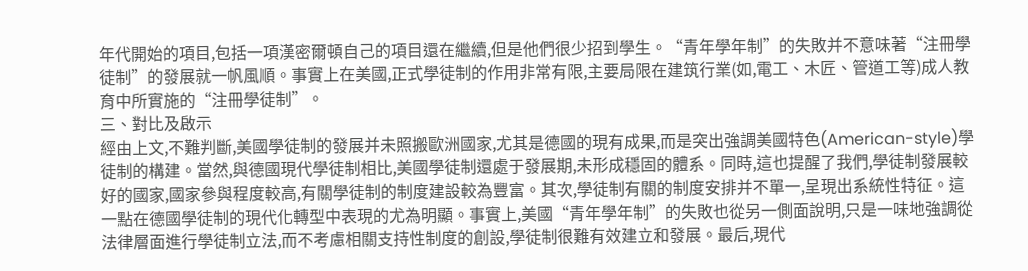年代開始的項目,包括一項漢密爾頓自己的項目還在繼續,但是他們很少招到學生。“青年學年制”的失敗并不意味著“注冊學徒制”的發展就一帆風順。事實上在美國,正式學徒制的作用非常有限,主要局限在建筑行業(如,電工、木匠、管道工等)成人教育中所實施的“注冊學徒制”。
三、對比及啟示
經由上文,不難判斷,美國學徒制的發展并未照搬歐洲國家,尤其是德國的現有成果,而是突出強調美國特色(American-style)學徒制的構建。當然,與德國現代學徒制相比,美國學徒制還處于發展期,未形成穩固的體系。同時,這也提醒了我們,學徒制發展較好的國家,國家參與程度較高,有關學徒制的制度建設較為豐富。其次,學徒制有關的制度安排并不單一,呈現出系統性特征。這一點在德國學徒制的現代化轉型中表現的尤為明顯。事實上,美國“青年學年制”的失敗也從另一側面說明,只是一味地強調從法律層面進行學徒制立法,而不考慮相關支持性制度的創設,學徒制很難有效建立和發展。最后,現代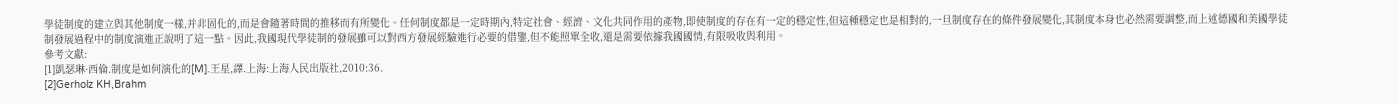學徒制度的建立與其他制度一樣,并非固化的,而是會隨著時間的推移而有所變化。任何制度都是一定時期內,特定社會、經濟、文化共同作用的產物,即使制度的存在有一定的穩定性,但這種穩定也是相對的,一旦制度存在的條件發展變化,其制度本身也必然需要調整,而上述德國和美國學徒制發展過程中的制度演進正說明了這一點。因此,我國現代學徒制的發展雖可以對西方發展經驗進行必要的借鑒,但不能照單全收,還是需要依據我國國情,有限吸收與利用。
參考文獻:
[1]凱瑟琳·西倫.制度是如何演化的[M].王星,譯.上海:上海人民出版社,2010:36.
[2]Gerholz KH,Brahm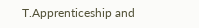T.Apprenticeship and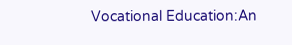Vocational Education:An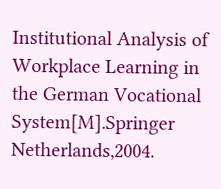Institutional Analysis of Workplace Learning in the German Vocational System[M].Springer Netherlands,2004.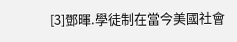[3]鄧暉.學徒制在當今美國社會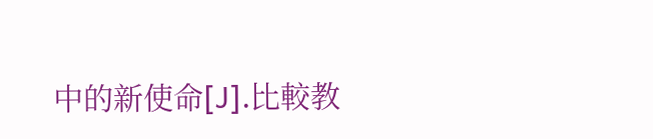中的新使命[J].比較教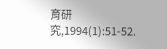育研究,1994(1):51-52.